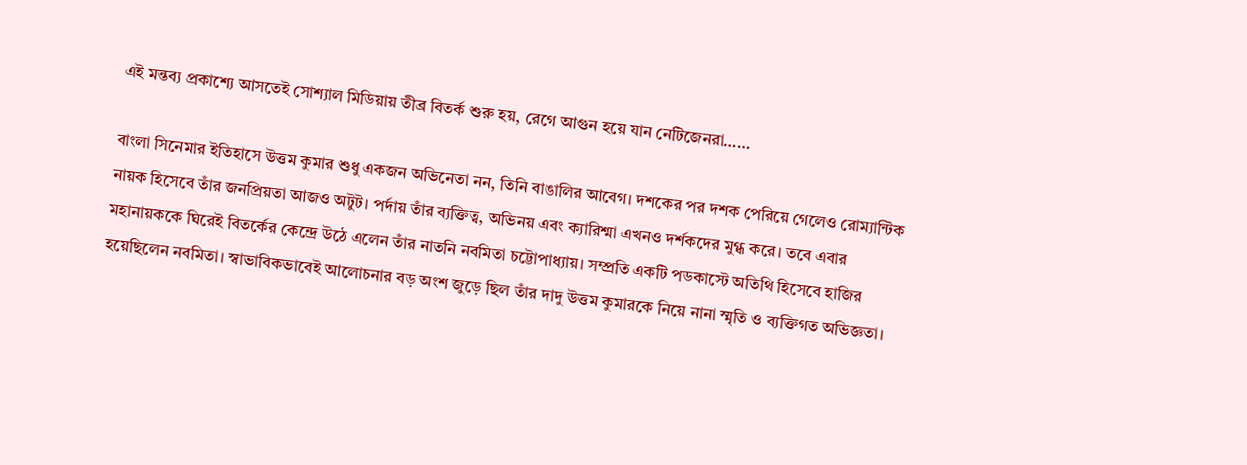এই মন্তব্য প্রকাশ্যে আসতেই সোশ্যাল মিডিয়ায় তীব্র বিতর্ক শুরু হয়, রেগে আগুন হয়ে যান নেটিজেনরা……

বাংলা সিনেমার ইতিহাসে উত্তম কুমার শুধু একজন অভিনেতা নন, তিনি বাঙালির আবেগ। দশকের পর দশক পেরিয়ে গেলেও রোম্যান্টিক নায়ক হিসেবে তাঁর জনপ্রিয়তা আজও অটুট। পর্দায় তাঁর ব্যক্তিত্ব, অভিনয় এবং ক্যারিশ্মা এখনও দর্শকদের মুগ্ধ করে। তবে এবার মহানায়ককে ঘিরেই বিতর্কের কেন্দ্রে উঠে এলেন তাঁর নাতনি নবমিতা চট্টোপাধ্যায়। সম্প্রতি একটি পডকাস্টে অতিথি হিসেবে হাজির হয়েছিলেন নবমিতা। স্বাভাবিকভাবেই আলোচনার বড় অংশ জুড়ে ছিল তাঁর দাদু উত্তম কুমারকে নিয়ে নানা স্মৃতি ও ব্যক্তিগত অভিজ্ঞতা।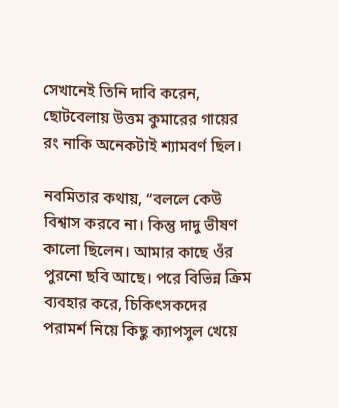সেখানেই তিনি দাবি করেন, ছোটবেলায় উত্তম কুমারের গায়ের রং নাকি অনেকটাই শ্যামবর্ণ ছিল।

নবমিতার কথায়, “বললে কেউ বিশ্বাস করবে না। কিন্তু দাদু ভীষণ কালো ছিলেন। আমার কাছে ওঁর পুরনো ছবি আছে। পরে বিভিন্ন ক্রিম ব্যবহার করে, চিকিৎসকদের পরামর্শ নিয়ে কিছু ক্যাপসুল খেয়ে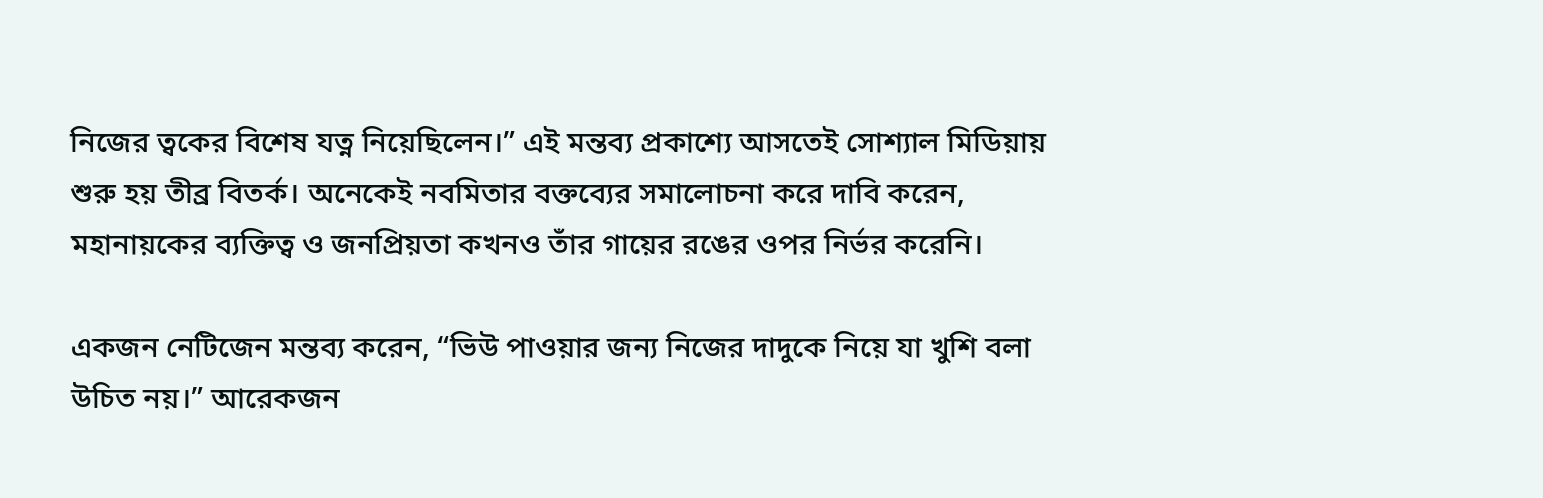নিজের ত্বকের বিশেষ যত্ন নিয়েছিলেন।” এই মন্তব্য প্রকাশ্যে আসতেই সোশ্যাল মিডিয়ায় শুরু হয় তীব্র বিতর্ক। অনেকেই নবমিতার বক্তব্যের সমালোচনা করে দাবি করেন, মহানায়কের ব্যক্তিত্ব ও জনপ্রিয়তা কখনও তাঁর গায়ের রঙের ওপর নির্ভর করেনি।

একজন নেটিজেন মন্তব্য করেন, “ভিউ পাওয়ার জন্য নিজের দাদুকে নিয়ে যা খুশি বলা উচিত নয়।” আরেকজন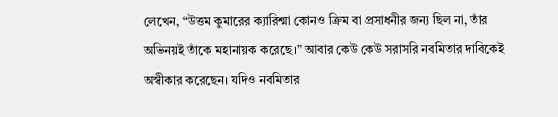লেখেন, “উত্তম কুমারের ক্যারিশ্মা কোনও ক্রিম বা প্রসাধনীর জন্য ছিল না, তাঁর অভিনয়ই তাঁকে মহানায়ক করেছে।” আবার কেউ কেউ সরাসরি নবমিতার দাবিকেই অস্বীকার করেছেন। যদিও নবমিতার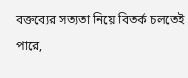বক্তব্যের সত্যতা নিয়ে বিতর্ক চলতেই পারে,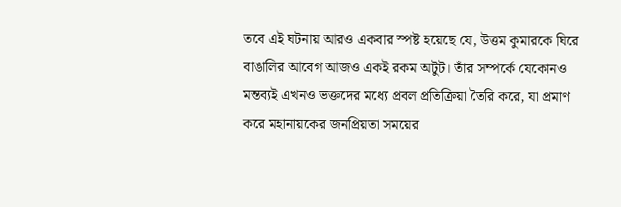তবে এই ঘটনায় আরও একবার স্পষ্ট হয়েছে যে, উত্তম কুমারকে ঘিরে বাঙালির আবেগ আজও একই রকম অটুট। তাঁর সম্পর্কে যেকোনও মন্তব্যই এখনও ভক্তদের মধ্যে প্রবল প্রতিক্রিয়া তৈরি করে, যা প্রমাণ করে মহানায়কের জনপ্রিয়তা সময়ের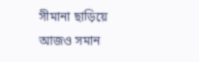সীমানা ছাড়িয়ে আজও সমান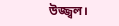উজ্জ্বল।